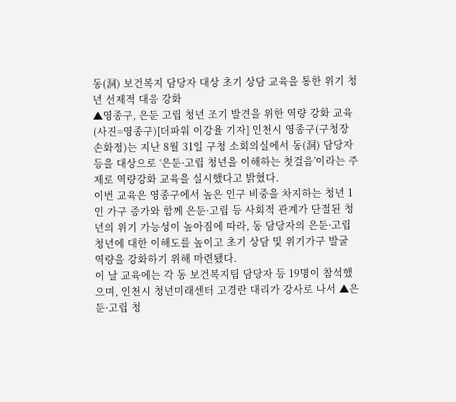동(洞) 보건복지 담당자 대상 초기 상담 교육을 통한 위기 청년 선제적 대응 강화
▲영종구, 은둔 고립 청년 조기 발견을 위한 역량 강화 교육(사진=영종구)[더파워 이강율 기자] 인천시 영종구(구청장 손화정)는 지난 8월 31일 구청 소회의실에서 동(洞) 담당자 등을 대상으로 ‘은둔·고립 청년을 이해하는 첫걸음’이라는 주제로 역량강화 교육을 실시했다고 밝혔다.
이번 교육은 영종구에서 높은 인구 비중을 차지하는 청년 1인 가구 증가와 함께 은둔·고립 등 사회적 관계가 단절된 청년의 위기 가능성이 높아짐에 따라, 동 담당자의 은둔·고립 청년에 대한 이해도를 높이고 초기 상담 및 위기가구 발굴 역량을 강화하기 위해 마련됐다.
이 날 교육에는 각 동 보건복지팀 담당자 등 19명이 참석했으며, 인천시 청년미래센터 고경란 대리가 강사로 나서 ▲은둔·고립 청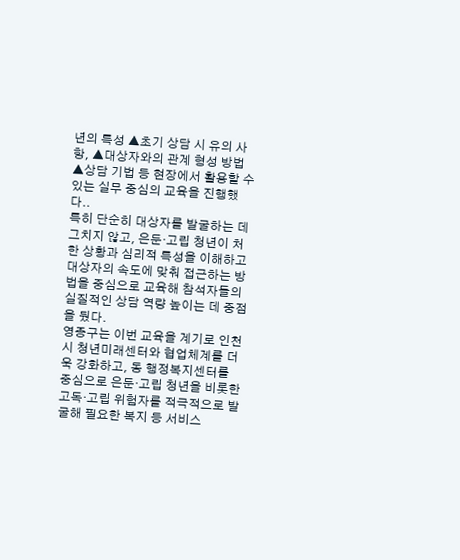년의 특성 ▲초기 상담 시 유의 사항, ▲대상자와의 관계 형성 방법 ▲상담 기법 등 현장에서 활용할 수 있는 실무 중심의 교육을 진행했다..
특히 단순히 대상자를 발굴하는 데 그치지 않고, 은둔·고립 청년이 처한 상황과 심리적 특성을 이해하고 대상자의 속도에 맞춰 접근하는 방법을 중심으로 교육해 참석자들의 실질적인 상담 역량 높이는 데 중점을 뒀다.
영종구는 이번 교육을 계기로 인천시 청년미래센터와 협업체계를 더욱 강화하고, 동 행정복지센터를 중심으로 은둔·고립 청년을 비롯한 고독·고립 위험자를 적극적으로 발굴해 필요한 복지 등 서비스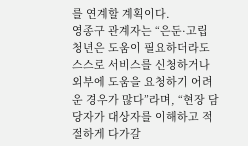를 연계할 계획이다.
영종구 관계자는 “은둔·고립 청년은 도움이 필요하더라도 스스로 서비스를 신청하거나 외부에 도움을 요청하기 어려운 경우가 많다”라며, “현장 담당자가 대상자를 이해하고 적절하게 다가갈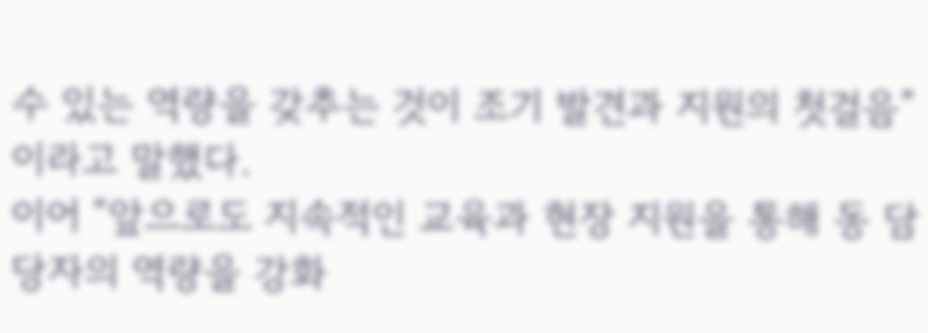수 있는 역량을 갖추는 것이 조기 발견과 지원의 첫걸음”이라고 말했다.
이어 “앞으로도 지속적인 교육과 현장 지원을 통해 동 담당자의 역량을 강화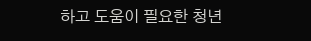하고 도움이 필요한 청년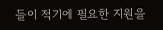들이 적기에 필요한 지원을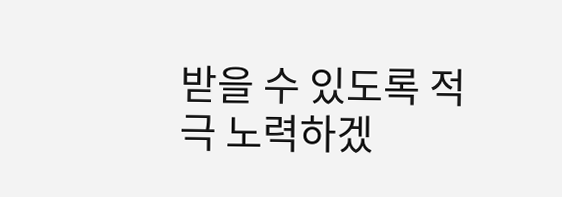받을 수 있도록 적극 노력하겠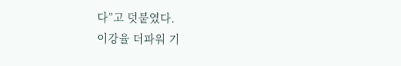다”고 덧붙였다.
이강율 더파워 기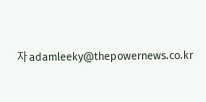자 adamleeky@thepowernews.co.kr